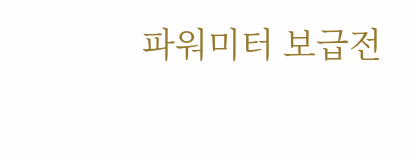파워미터 보급전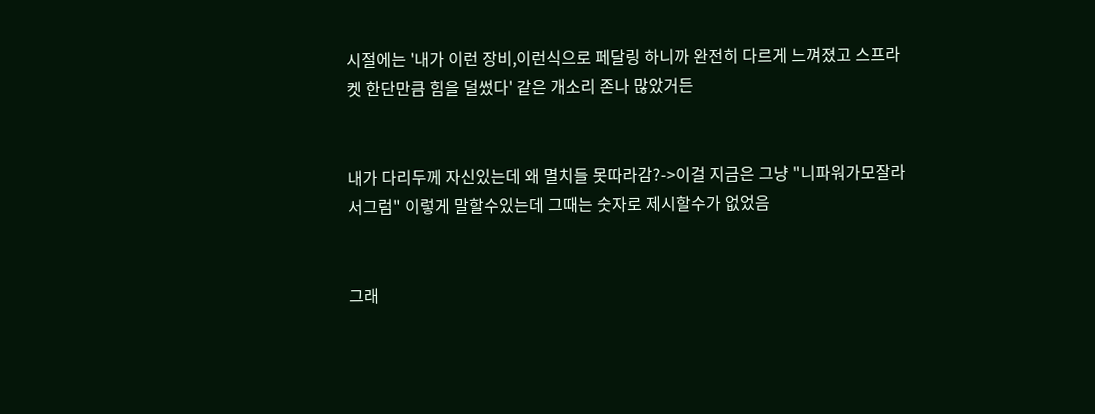시절에는 '내가 이런 장비,이런식으로 페달링 하니까 완전히 다르게 느껴졌고 스프라켓 한단만큼 힘을 덜썼다' 같은 개소리 존나 많았거든


내가 다리두께 자신있는데 왜 멸치들 못따라감?->이걸 지금은 그냥 "니파워가모잘라서그럼" 이렇게 말할수있는데 그때는 숫자로 제시할수가 없었음


그래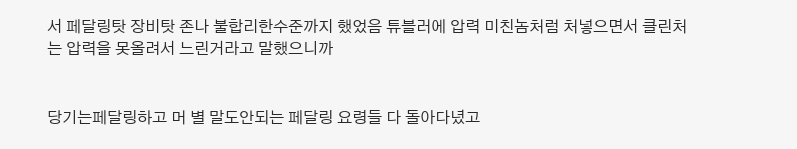서 페달링탓 장비탓 존나 불합리한수준까지 했었음 튜블러에 압력 미친놈처럼 처넣으면서 클린처는 압력을 못올려서 느린거라고 말했으니까


당기는페달링하고 머 별 말도안되는 페달링 요령들 다 돌아다녔고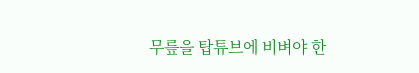무릎을 탑튜브에 비벼야 한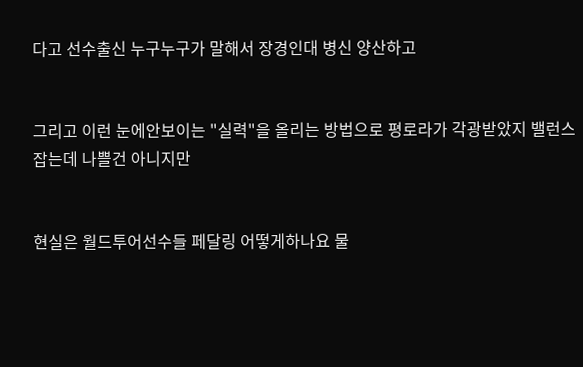다고 선수출신 누구누구가 말해서 장경인대 병신 양산하고


그리고 이런 눈에안보이는 "실력"을 올리는 방법으로 평로라가 각광받았지 밸런스 잡는데 나쁠건 아니지만


현실은 월드투어선수들 페달링 어떻게하나요 물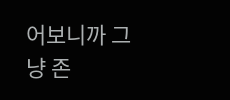어보니까 그냥 존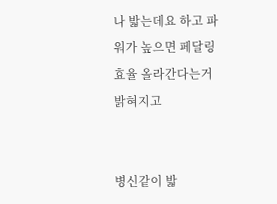나 밟는데요 하고 파워가 높으면 페달링 효율 올라간다는거 밝혀지고


병신같이 밟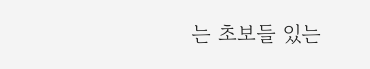는 초보들 있는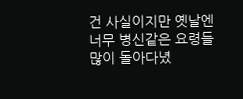건 사실이지만 옛날엔 너무 병신같은 요령들 많이 돌아다녔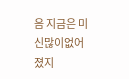음 지금은 미신많이없어졌지